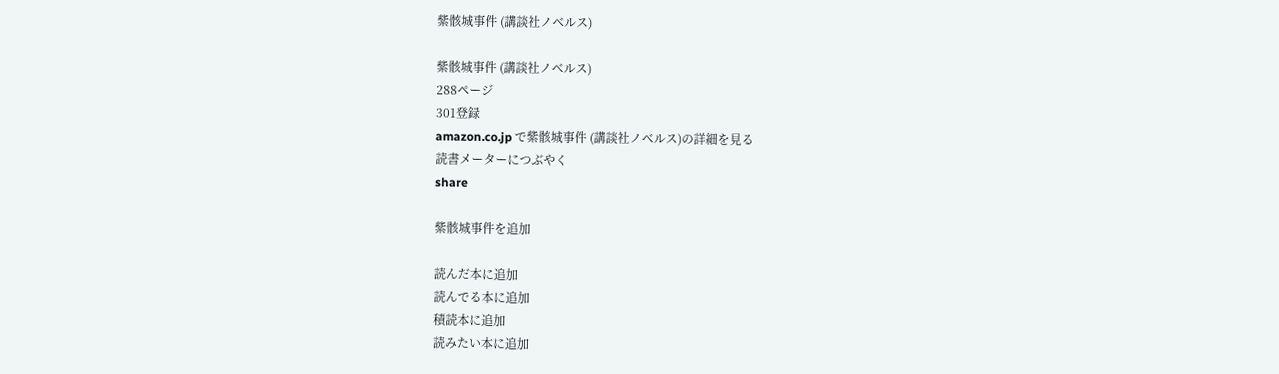紫骸城事件 (講談社ノベルス)

紫骸城事件 (講談社ノベルス)
288ページ
301登録
amazon.co.jp で紫骸城事件 (講談社ノベルス)の詳細を見る
読書メーターにつぶやく
share

紫骸城事件を追加

読んだ本に追加
読んでる本に追加
積読本に追加
読みたい本に追加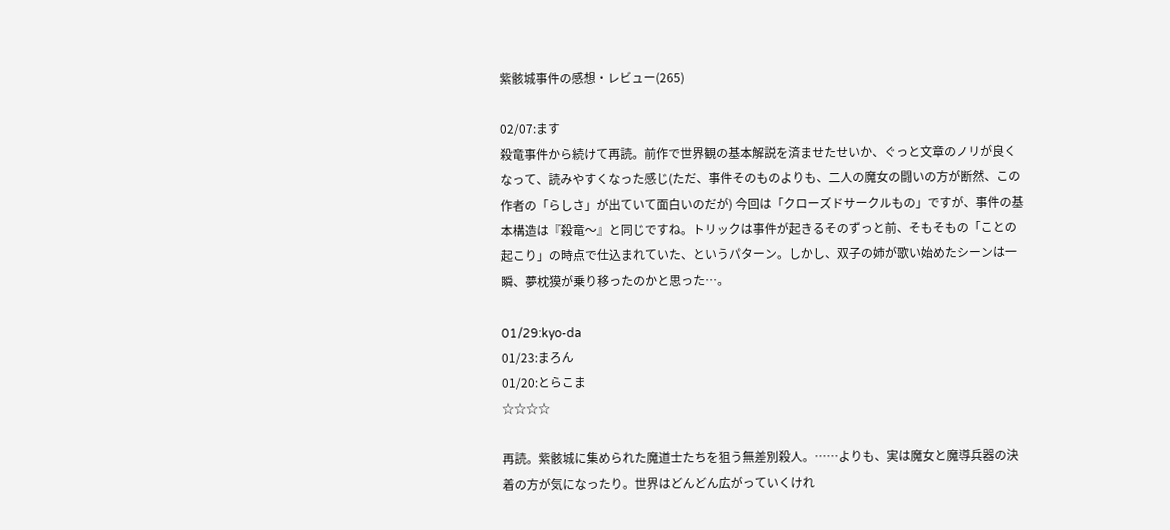紫骸城事件の感想・レビュー(265)

02/07:ます
殺竜事件から続けて再読。前作で世界観の基本解説を済ませたせいか、ぐっと文章のノリが良くなって、読みやすくなった感じ(ただ、事件そのものよりも、二人の魔女の闘いの方が断然、この作者の「らしさ」が出ていて面白いのだが) 今回は「クローズドサークルもの」ですが、事件の基本構造は『殺竜〜』と同じですね。トリックは事件が起きるそのずっと前、そもそもの「ことの起こり」の時点で仕込まれていた、というパターン。しかし、双子の姉が歌い始めたシーンは一瞬、夢枕獏が乗り移ったのかと思った…。

01/29:kyo-da
01/23:まろん
01/20:とらこま
☆☆☆☆

再読。紫骸城に集められた魔道士たちを狙う無差別殺人。……よりも、実は魔女と魔導兵器の決着の方が気になったり。世界はどんどん広がっていくけれ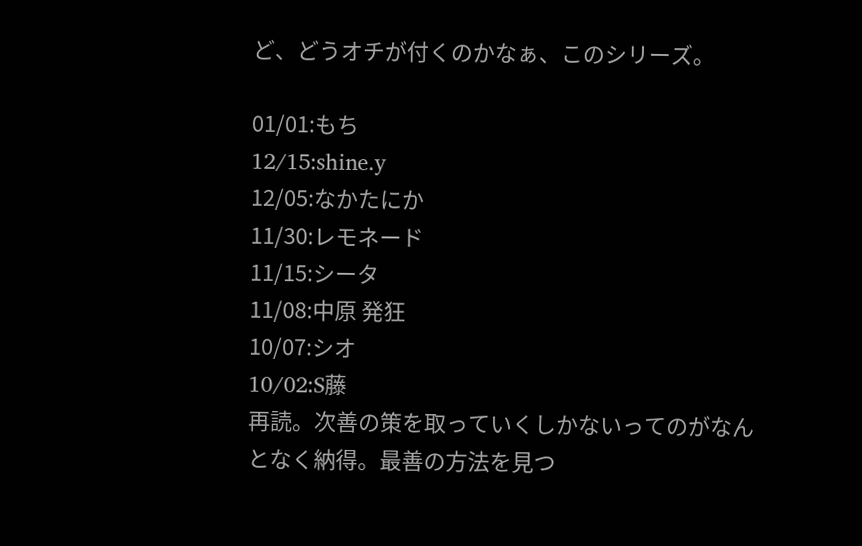ど、どうオチが付くのかなぁ、このシリーズ。

01/01:もち
12/15:shine.y
12/05:なかたにか
11/30:レモネード
11/15:シータ
11/08:中原 発狂
10/07:シオ
10/02:S藤
再読。次善の策を取っていくしかないってのがなんとなく納得。最善の方法を見つ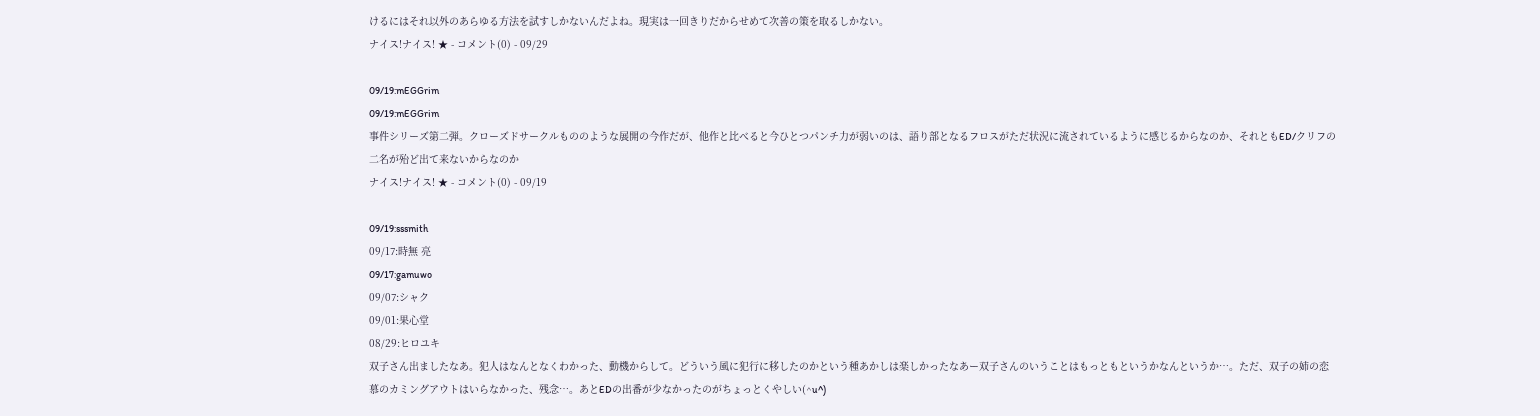けるにはそれ以外のあらゆる方法を試すしかないんだよね。現実は一回きりだからせめて次善の策を取るしかない。
ナイス!ナイス! ★ - コメント(0) - 09/29

09/19:mEGGrim
09/19:mEGGrim
事件シリーズ第二弾。クローズドサークルもののような展開の今作だが、他作と比べると今ひとつパンチ力が弱いのは、語り部となるフロスがただ状況に流されているように感じるからなのか、それともED/クリフの二名が殆ど出て来ないからなのか
ナイス!ナイス! ★ - コメント(0) - 09/19

09/19:sssmith
09/17:時無 亮
09/17:gamuwo
09/07:シャク
09/01:果心堂
08/29:ヒロユキ
双子さん出ましたなあ。犯人はなんとなくわかった、動機からして。どういう風に犯行に移したのかという種あかしは楽しかったなあー双子さんのいうことはもっともというかなんというか…。ただ、双子の姉の恋慕のカミングアウトはいらなかった、残念…。あとEDの出番が少なかったのがちょっとくやしい(^u^)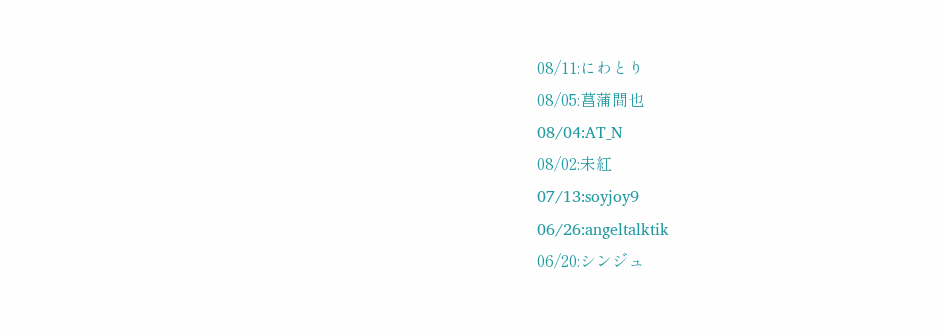08/11:にわとり
08/05:菖蒲間也
08/04:AT_N
08/02:未紅
07/13:soyjoy9
06/26:angeltalktik
06/20:シンジュ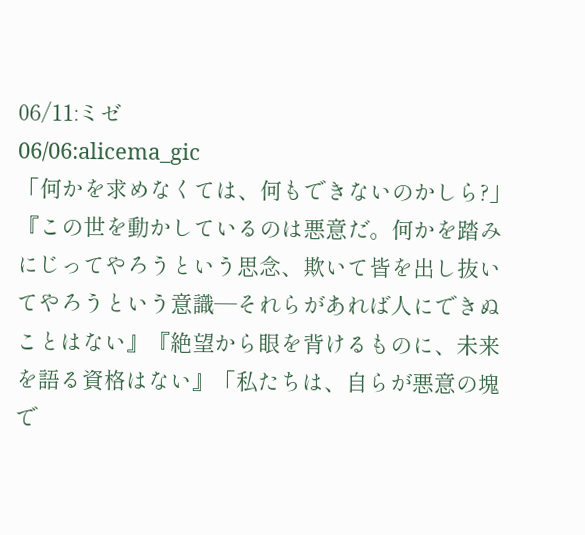06/11:ミゼ
06/06:alicema_gic
「何かを求めなくては、何もできないのかしら?」『この世を動かしているのは悪意だ。何かを踏みにじってやろうという思念、欺いて皆を出し抜いてやろうという意識―それらがあれば人にできぬことはない』『絶望から眼を背けるものに、未来を語る資格はない』「私たちは、自らが悪意の塊で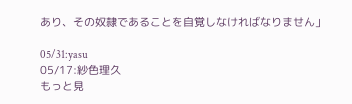あり、その奴隷であることを自覚しなければなりません」

05/31:yasu
05/17:紗色理久
もっと見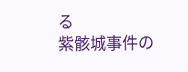る
紫骸城事件の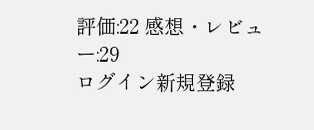評価:22 感想・レビュー:29
ログイン新規登録